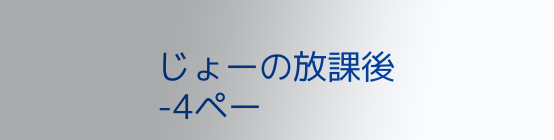じょーの放課後                        -4ペー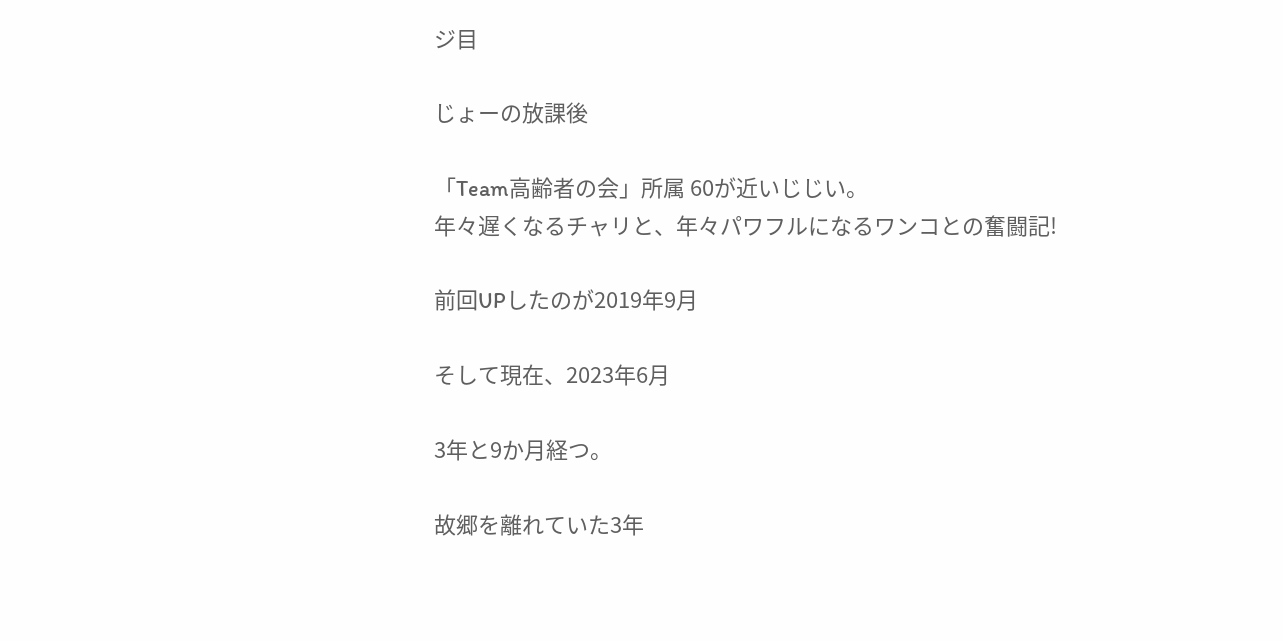ジ目

じょーの放課後

「Team高齢者の会」所属 60が近いじじい。
年々遅くなるチャリと、年々パワフルになるワンコとの奮闘記!

前回UPしたのが2019年9月

そして現在、2023年6月

3年と9か月経つ。

故郷を離れていた3年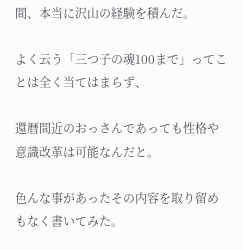間、本当に沢山の経験を積んだ。

よく云う「三つ子の魂100まで」ってことは全く当てはまらず、

還暦間近のおっさんであっても性格や意識改革は可能なんだと。

色んな事があったその内容を取り留めもなく書いてみた。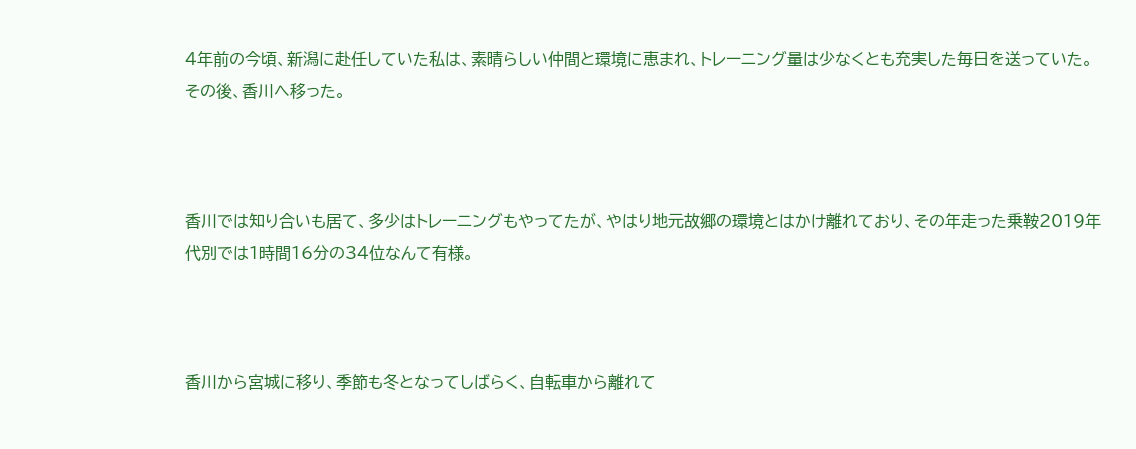4年前の今頃、新潟に赴任していた私は、素晴らしい仲間と環境に恵まれ、トレーニング量は少なくとも充実した毎日を送っていた。その後、香川へ移った。



香川では知り合いも居て、多少はトレーニングもやってたが、やはり地元故郷の環境とはかけ離れており、その年走った乗鞍2019年代別では1時間16分の34位なんて有様。



香川から宮城に移り、季節も冬となってしばらく、自転車から離れて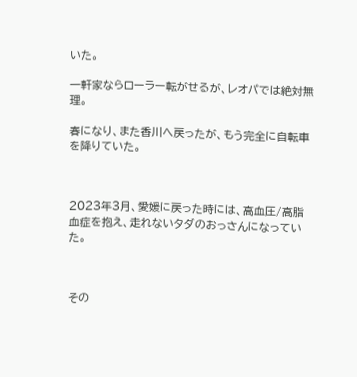いた。

一軒家ならローラー転がせるが、レオパでは絶対無理。

春になり、また香川へ戻ったが、もう完全に自転車を降りていた。



2023年3月、愛媛に戻った時には、高血圧/高脂血症を抱え、走れないタダのおっさんになっていた。



その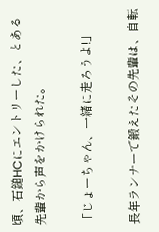頃、石鎚HCにエントリーした、とある先輩から声をかけられた。

「じょーちゃん、一緒に走ろうよ!」

長年ランナーで鍛えたその先輩は、自転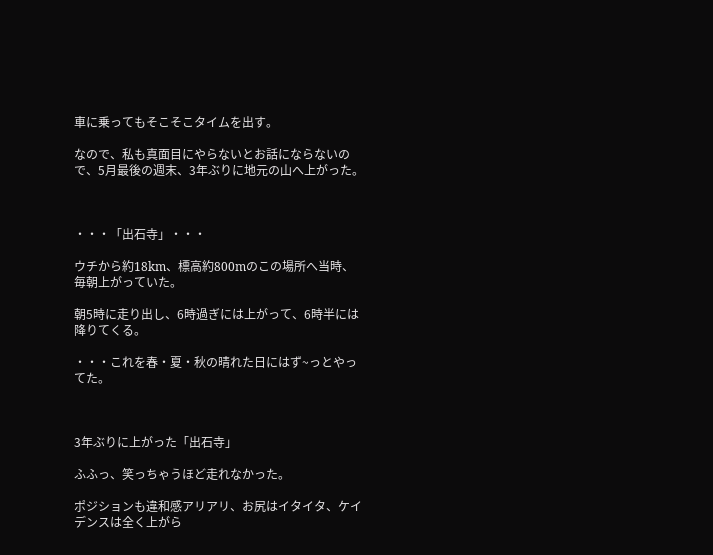車に乗ってもそこそこタイムを出す。

なので、私も真面目にやらないとお話にならないので、5月最後の週末、3年ぶりに地元の山へ上がった。



・・・「出石寺」・・・

ウチから約18km、標高約800mのこの場所へ当時、毎朝上がっていた。

朝5時に走り出し、6時過ぎには上がって、6時半には降りてくる。

・・・これを春・夏・秋の晴れた日にはず~っとやってた。



3年ぶりに上がった「出石寺」

ふふっ、笑っちゃうほど走れなかった。

ポジションも違和感アリアリ、お尻はイタイタ、ケイデンスは全く上がら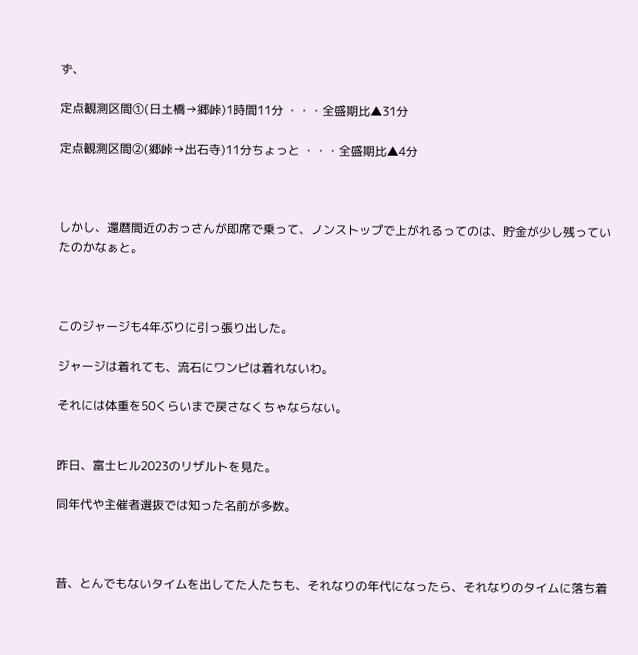ず、

定点観測区間①(日土橋→郷峠)1時間11分 ・・・全盛期比▲31分

定点観測区間②(郷峠→出石寺)11分ちょっと ・・・全盛期比▲4分



しかし、還暦間近のおっさんが即席で乗って、ノンストップで上がれるってのは、貯金が少し残っていたのかなぁと。



このジャージも4年ぶりに引っ張り出した。

ジャージは着れても、流石にワンピは着れないわ。

それには体重を50くらいまで戻さなくちゃならない。


昨日、富士ヒル2023のリザルトを見た。

同年代や主催者選抜では知った名前が多数。



昔、とんでもないタイムを出してた人たちも、それなりの年代になったら、それなりのタイムに落ち着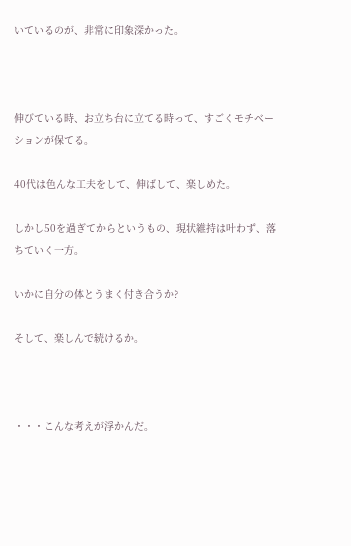いているのが、非常に印象深かった。



伸びている時、お立ち台に立てる時って、すごくモチベーションが保てる。

40代は色んな工夫をして、伸ばして、楽しめた。

しかし50を過ぎてからというもの、現状維持は叶わず、落ちていく一方。

いかに自分の体とうまく付き合うか?

そして、楽しんで続けるか。



・・・こんな考えが浮かんだ。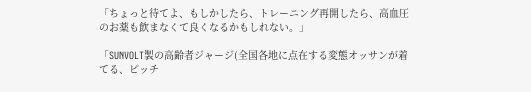「ちょっと待てよ、もしかしたら、トレーニング再開したら、高血圧のお薬も飲まなくて良くなるかもしれない。」

「SUNVOLT製の高齢者ジャージ(全国各地に点在する変態オッサンが着てる、ピッチ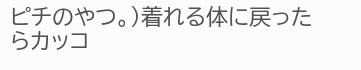ピチのやつ。)着れる体に戻ったらカッコ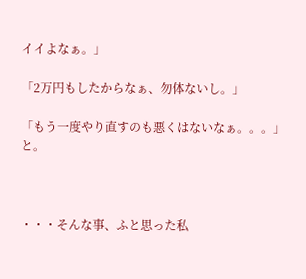イイよなぁ。」

「2万円もしたからなぁ、勿体ないし。」

「もう一度やり直すのも悪くはないなぁ。。。」と。



・・・そんな事、ふと思った私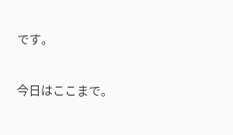です。

今日はここまで。